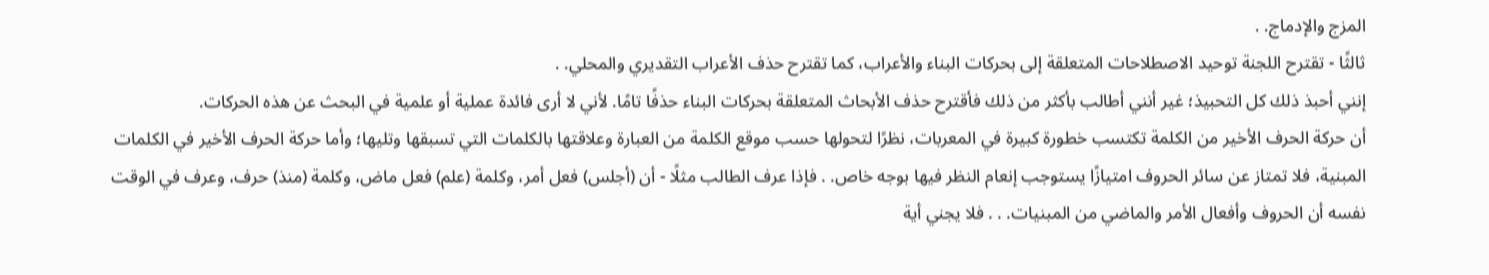المزج والإدماج. .
ثالثًا - تقترح اللجنة توحيد الاصطلاحات المتعلقة إلى بحركات البناء والأعراب، كما تقترح حذف الأعراب التقديري والمحلي. .
إنني أحبذ ذلك كل التحبيذ؛ غير أنني أطالب بأكثر من ذلك فأقترح حذف الأبحاث المتعلقة بحركات البناء حذفًا تامًا. لأني لا أرى فائدة عملية أو علمية في البحث عن هذه الحركات.
أن حركة الحرف الأخير من الكلمة تكتسب خطورة كبيرة في المعربات، نظرًا لتحولها حسب موقع الكلمة من العبارة وعلاقتها بالكلمات التي تسبقها وتليها؛ وأما حركة الحرف الأخير في الكلمات المبنية، فلا تمتاز عن سائر الحروف امتيازًا يستوجب إنعام النظر فيها بوجه خاص. . فإذا عرف الطالب مثلًا - أن (أجلس) فعل أمر، وكلمة (علم) فعل ماض، وكلمة (منذ) حرف، وعرف في الوقت نفسه أن الحروف وأفعال الأمر والماضي من المبنيات. . . فلا يجني أية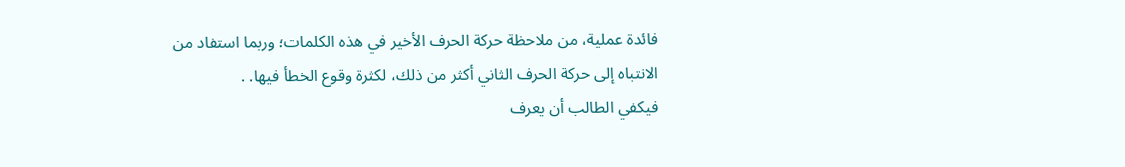فائدة عملية، من ملاحظة حركة الحرف الأخير في هذه الكلمات؛ وربما استفاد من الانتباه إلى حركة الحرف الثاني أكثر من ذلك، لكثرة وقوع الخطأ فيها. .
فيكفي الطالب أن يعرف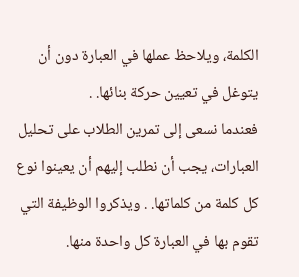الكلمة، ويلاحظ عملها في العبارة دون أن يتوغل في تعيين حركة بنائها. .
فعندما نسعى إلى تمرين الطلاب على تحليل العبارات، يجب أن نطلب إليهم أن يعينوا نوع كل كلمة من كلماتها. . ويذكروا الوظيفة التي تقوم بها في العبارة كل واحدة منها.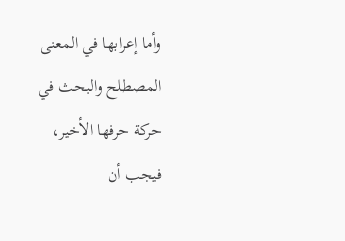وأما إعرابها في المعنى المصطلح والبحث في حركة حرفها الأخير، فيجب أن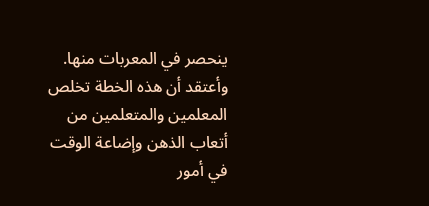ينحصر في المعربات منها.
وأعتقد أن هذه الخطة تخلص المعلمين والمتعلمين من أتعاب الذهن وإضاعة الوقت في أمور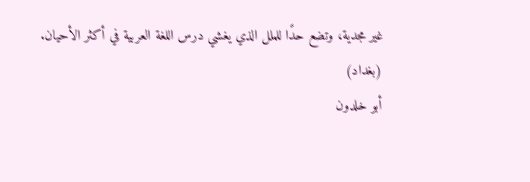غير مجدية، وتضع حدًا للملل الذي يغشي درس اللغة العربية في أكثر الأحيان.
(بغداد)
أبو خلدون